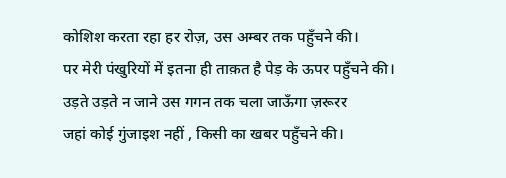कोशिश करता रहा हर रोज़, उस अम्बर तक पहुँचने की।
पर मेरी पंखुरियों में इतना ही ताक़त है पेड़ के ऊपर पहुँचने की।
उड़ते उड़ते न जाने उस गगन तक चला जाऊँगा ज़रूरर
जहां कोई गुंजाइश नहीं , किसी का खबर पहुँचने की।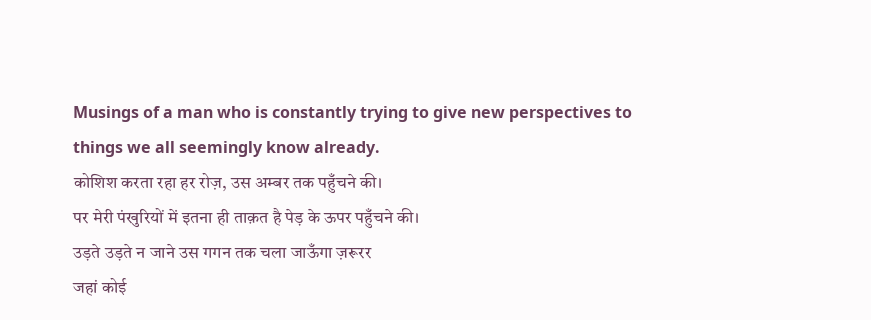Musings of a man who is constantly trying to give new perspectives to things we all seemingly know already.
कोशिश करता रहा हर रोज़, उस अम्बर तक पहुँचने की।
पर मेरी पंखुरियों में इतना ही ताक़त है पेड़ के ऊपर पहुँचने की।
उड़ते उड़ते न जाने उस गगन तक चला जाऊँगा ज़रूरर
जहां कोई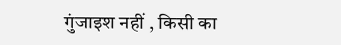गुंजाइश नहीं , किसी का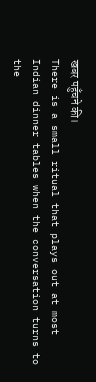खबर पहुँचने की।
There is a small ritual that plays out at most Indian dinner tables when the conversation turns to the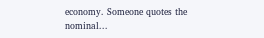economy. Someone quotes the nominal...